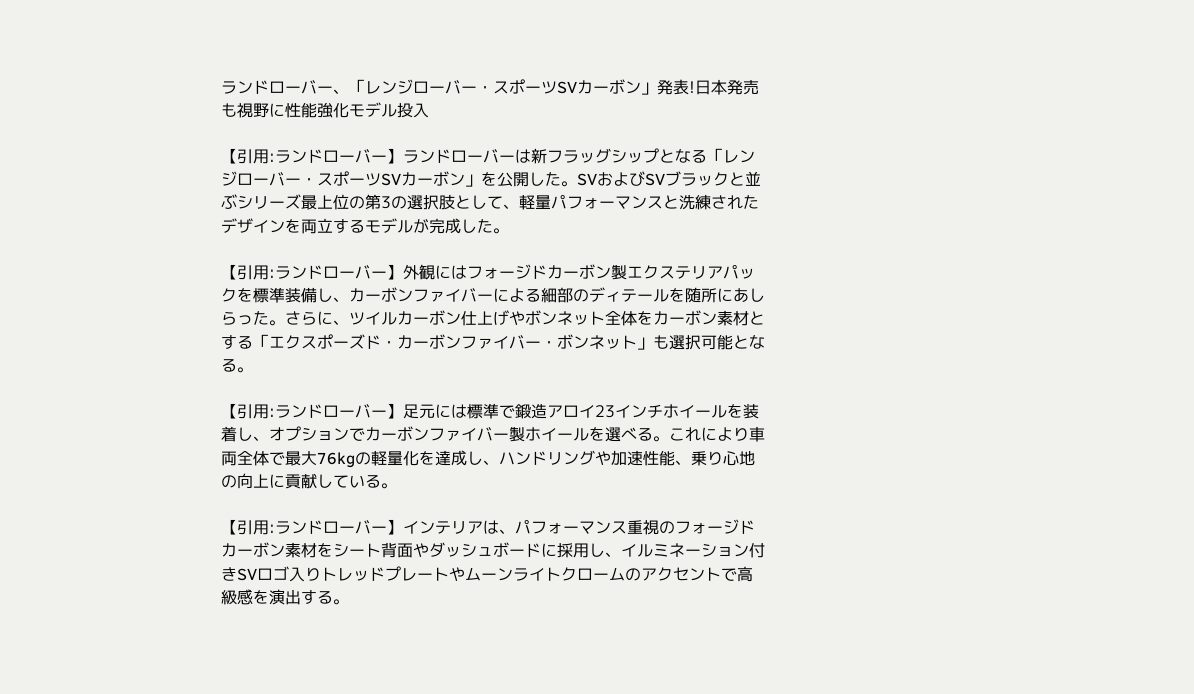ランドローバー、「レンジローバー・スポーツSVカーボン」発表!日本発売も視野に性能強化モデル投入

【引用:ランドローバー】ランドローバーは新フラッグシップとなる「レンジローバー・スポーツSVカーボン」を公開した。SVおよびSVブラックと並ぶシリーズ最上位の第3の選択肢として、軽量パフォーマンスと洗練されたデザインを両立するモデルが完成した。

【引用:ランドローバー】外観にはフォージドカーボン製エクステリアパックを標準装備し、カーボンファイバーによる細部のディテールを随所にあしらった。さらに、ツイルカーボン仕上げやボンネット全体をカーボン素材とする「エクスポーズド・カーボンファイバー・ボンネット」も選択可能となる。

【引用:ランドローバー】足元には標準で鍛造アロイ23インチホイールを装着し、オプションでカーボンファイバー製ホイールを選べる。これにより車両全体で最大76kgの軽量化を達成し、ハンドリングや加速性能、乗り心地の向上に貢献している。

【引用:ランドローバー】インテリアは、パフォーマンス重視のフォージドカーボン素材をシート背面やダッシュボードに採用し、イルミネーション付きSVロゴ入りトレッドプレートやムーンライトクロームのアクセントで高級感を演出する。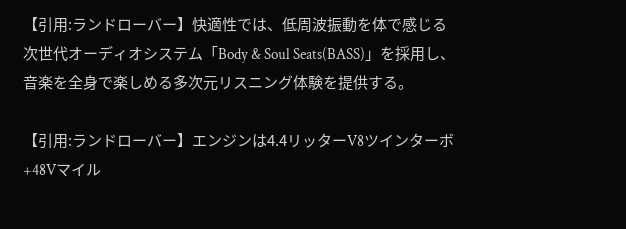【引用:ランドローバー】快適性では、低周波振動を体で感じる次世代オーディオシステム「Body & Soul Seats(BASS)」を採用し、音楽を全身で楽しめる多次元リスニング体験を提供する。

【引用:ランドローバー】エンジンは4.4リッターV8ツインターボ+48Vマイル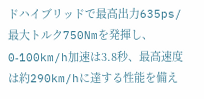ドハイブリッドで最高出力635ps/最大トルク750Nmを発揮し、0‑100km/h加速は3.8秒、最高速度は約290km/hに達する性能を備え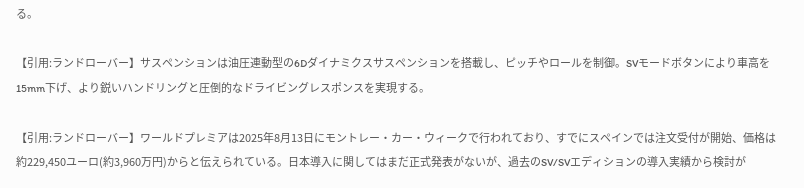る。

【引用:ランドローバー】サスペンションは油圧連動型の6Dダイナミクスサスペンションを搭載し、ピッチやロールを制御。SVモードボタンにより車高を15mm下げ、より鋭いハンドリングと圧倒的なドライビングレスポンスを実現する。

【引用:ランドローバー】ワールドプレミアは2025年8月13日にモントレー・カー・ウィークで行われており、すでにスペインでは注文受付が開始、価格は約229,450ユーロ(約3,960万円)からと伝えられている。日本導入に関してはまだ正式発表がないが、過去のSV/SVエディションの導入実績から検討が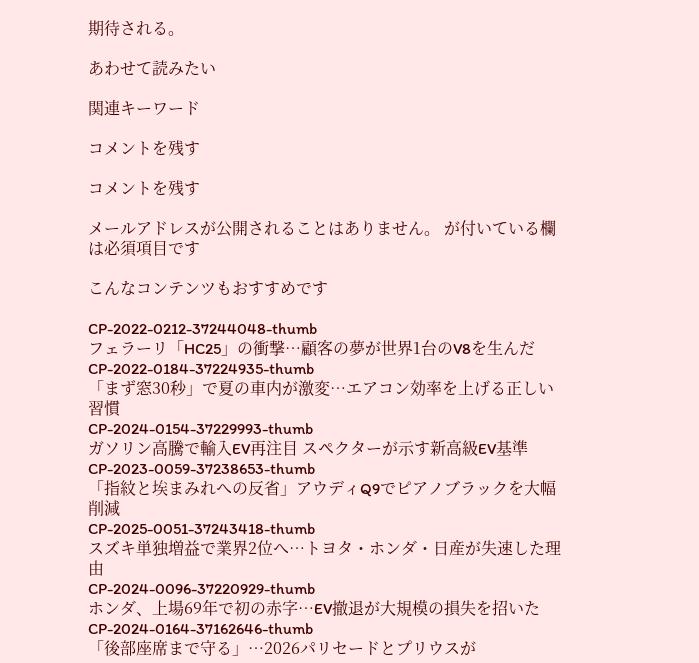期待される。

あわせて読みたい

関連キーワード

コメントを残す

コメントを残す

メールアドレスが公開されることはありません。 が付いている欄は必須項目です

こんなコンテンツもおすすめです

CP-2022-0212-37244048-thumb
フェラーリ「HC25」の衝撃…顧客の夢が世界1台のV8を生んだ
CP-2022-0184-37224935-thumb
「まず窓30秒」で夏の車内が激変…エアコン効率を上げる正しい習慣
CP-2024-0154-37229993-thumb
ガソリン高騰で輸入EV再注目 スペクターが示す新高級EV基準
CP-2023-0059-37238653-thumb
「指紋と埃まみれへの反省」アウディQ9でピアノブラックを大幅削減
CP-2025-0051-37243418-thumb
スズキ単独増益で業界2位へ…トヨタ・ホンダ・日産が失速した理由
CP-2024-0096-37220929-thumb
ホンダ、上場69年で初の赤字…EV撤退が大規模の損失を招いた
CP-2024-0164-37162646-thumb
「後部座席まで守る」…2026パリセードとプリウスが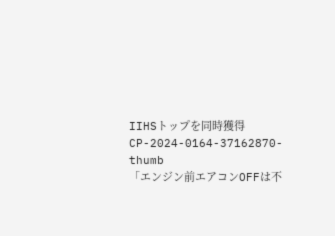IIHSトップを同時獲得
CP-2024-0164-37162870-thumb
「エンジン前エアコンOFFは不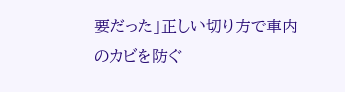要だった」正しい切り方で車内のカビを防ぐ